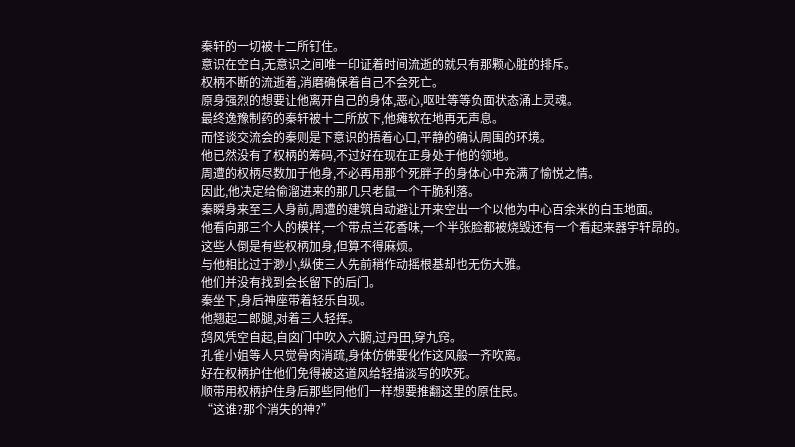秦轩的一切被十二所钉住。
意识在空白,无意识之间唯一印证着时间流逝的就只有那颗心脏的排斥。
权柄不断的流逝着,消磨确保着自己不会死亡。
原身强烈的想要让他离开自己的身体,恶心,呕吐等等负面状态涌上灵魂。
最终逸豫制药的秦轩被十二所放下,他瘫软在地再无声息。
而怪谈交流会的秦则是下意识的捂着心口,平静的确认周围的环境。
他已然没有了权柄的筹码,不过好在现在正身处于他的领地。
周遭的权柄尽数加于他身,不必再用那个死胖子的身体心中充满了愉悦之情。
因此,他决定给偷溜进来的那几只老鼠一个干脆利落。
秦瞬身来至三人身前,周遭的建筑自动避让开来空出一个以他为中心百余米的白玉地面。
他看向那三个人的模样,一个带点兰花香味,一个半张脸都被烧毁还有一个看起来器宇轩昂的。
这些人倒是有些权柄加身,但算不得麻烦。
与他相比过于渺小,纵使三人先前稍作动摇根基却也无伤大雅。
他们并没有找到会长留下的后门。
秦坐下,身后神座带着轻乐自现。
他翘起二郎腿,对着三人轻挥。
鸹风凭空自起,自囟门中吹入六腑,过丹田,穿九窍。
孔雀小姐等人只觉骨肉消疏,身体仿佛要化作这风般一齐吹离。
好在权柄护住他们免得被这道风给轻描淡写的吹死。
顺带用权柄护住身后那些同他们一样想要推翻这里的原住民。
“这谁?那个消失的神?”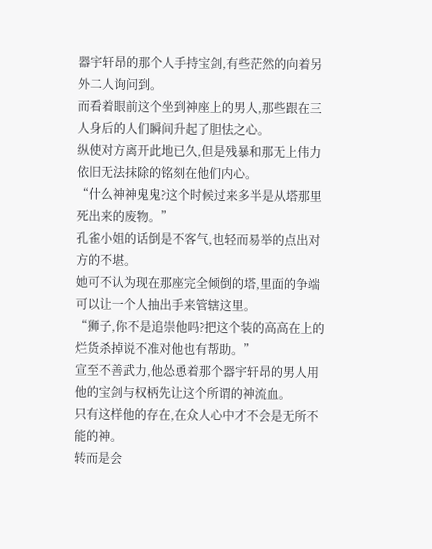器宇轩昂的那个人手持宝剑,有些茫然的向着另外二人询问到。
而看着眼前这个坐到神座上的男人,那些跟在三人身后的人们瞬间升起了胆怯之心。
纵使对方离开此地已久,但是残暴和那无上伟力依旧无法抹除的铭刻在他们内心。
“什么神神鬼鬼?这个时候过来多半是从塔那里死出来的废物。”
孔雀小姐的话倒是不客气,也轻而易举的点出对方的不堪。
她可不认为现在那座完全倾倒的塔,里面的争端可以让一个人抽出手来管辖这里。
“狮子,你不是追崇他吗?把这个装的高高在上的烂货杀掉说不准对他也有帮助。”
宣至不善武力,他怂恿着那个器宇轩昂的男人用他的宝剑与权柄先让这个所谓的神流血。
只有这样他的存在,在众人心中才不会是无所不能的神。
转而是会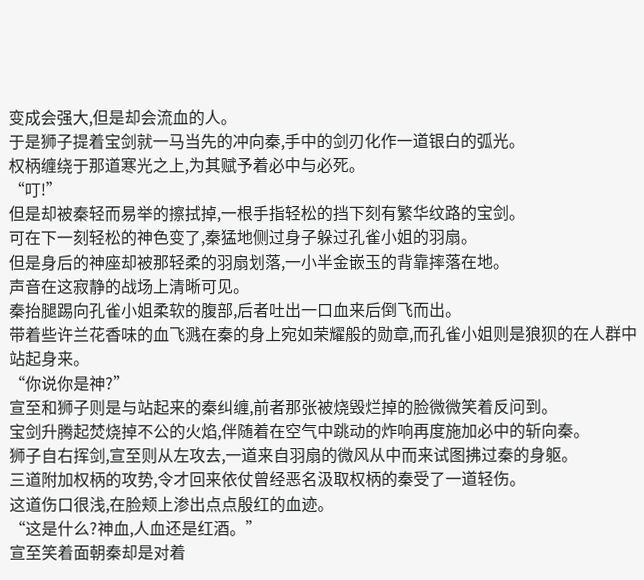变成会强大,但是却会流血的人。
于是狮子提着宝剑就一马当先的冲向秦,手中的剑刃化作一道银白的弧光。
权柄缠绕于那道寒光之上,为其赋予着必中与必死。
“叮!”
但是却被秦轻而易举的擦拭掉,一根手指轻松的挡下刻有繁华纹路的宝剑。
可在下一刻轻松的神色变了,秦猛地侧过身子躲过孔雀小姐的羽扇。
但是身后的神座却被那轻柔的羽扇划落,一小半金嵌玉的背靠摔落在地。
声音在这寂静的战场上清晰可见。
秦抬腿踢向孔雀小姐柔软的腹部,后者吐出一口血来后倒飞而出。
带着些许兰花香味的血飞溅在秦的身上宛如荣耀般的勋章,而孔雀小姐则是狼狈的在人群中站起身来。
“你说你是神?”
宣至和狮子则是与站起来的秦纠缠,前者那张被烧毁烂掉的脸微微笑着反问到。
宝剑升腾起焚烧掉不公的火焰,伴随着在空气中跳动的炸响再度施加必中的斩向秦。
狮子自右挥剑,宣至则从左攻去,一道来自羽扇的微风从中而来试图拂过秦的身躯。
三道附加权柄的攻势,令才回来依仗曾经恶名汲取权柄的秦受了一道轻伤。
这道伤口很浅,在脸颊上渗出点点殷红的血迹。
“这是什么?神血,人血还是红酒。”
宣至笑着面朝秦却是对着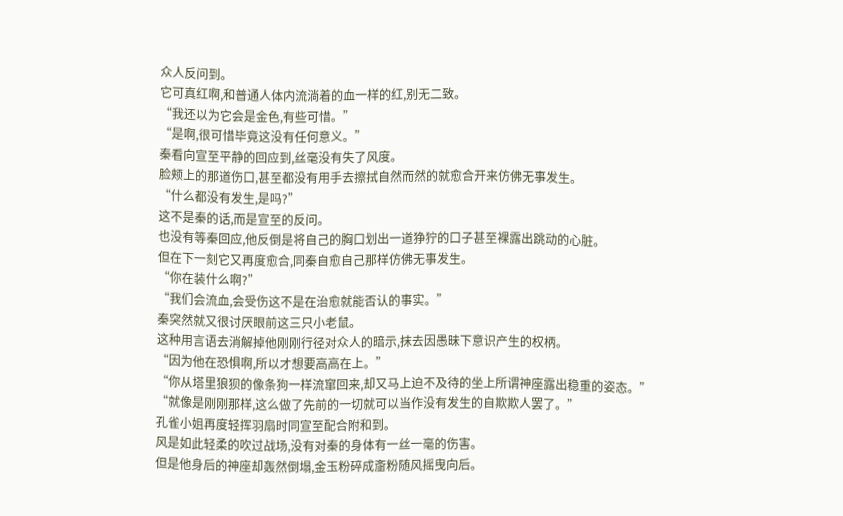众人反问到。
它可真红啊,和普通人体内流淌着的血一样的红,别无二致。
“我还以为它会是金色,有些可惜。”
“是啊,很可惜毕竟这没有任何意义。”
秦看向宣至平静的回应到,丝毫没有失了风度。
脸颊上的那道伤口,甚至都没有用手去擦拭自然而然的就愈合开来仿佛无事发生。
“什么都没有发生,是吗?”
这不是秦的话,而是宣至的反问。
也没有等秦回应,他反倒是将自己的胸口划出一道狰狞的口子甚至裸露出跳动的心脏。
但在下一刻它又再度愈合,同秦自愈自己那样仿佛无事发生。
“你在装什么啊?”
“我们会流血,会受伤这不是在治愈就能否认的事实。”
秦突然就又很讨厌眼前这三只小老鼠。
这种用言语去消解掉他刚刚行径对众人的暗示,抹去因愚昧下意识产生的权柄。
“因为他在恐惧啊,所以才想要高高在上。”
“你从塔里狼狈的像条狗一样流窜回来,却又马上迫不及待的坐上所谓神座露出稳重的姿态。”
“就像是刚刚那样,这么做了先前的一切就可以当作没有发生的自欺欺人罢了。”
孔雀小姐再度轻挥羽扇时同宣至配合附和到。
风是如此轻柔的吹过战场,没有对秦的身体有一丝一毫的伤害。
但是他身后的神座却轰然倒塌,金玉粉碎成齑粉随风摇曳向后。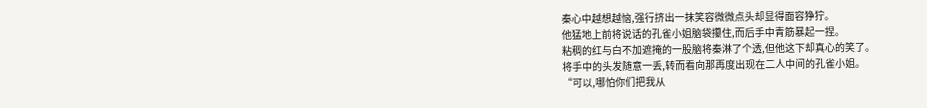秦心中越想越恼,强行挤出一抹笑容微微点头却显得面容狰狞。
他猛地上前将说话的孔雀小姐脑袋攥住,而后手中青筋暴起一捏。
粘稠的红与白不加遮掩的一股脑将秦淋了个透,但他这下却真心的笑了。
将手中的头发随意一丢,转而看向那再度出现在二人中间的孔雀小姐。
“可以,哪怕你们把我从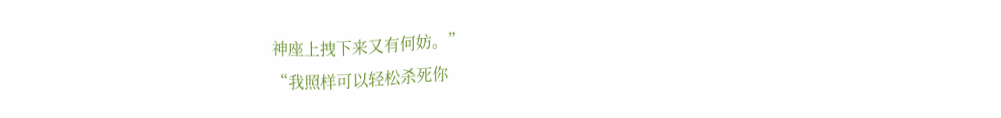神座上拽下来又有何妨。”
“我照样可以轻松杀死你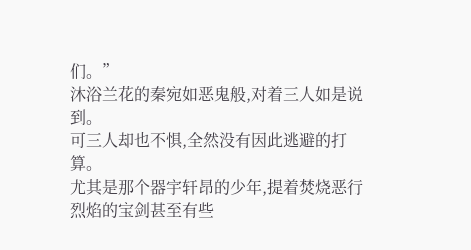们。”
沐浴兰花的秦宛如恶鬼般,对着三人如是说到。
可三人却也不惧,全然没有因此逃避的打算。
尤其是那个器宇轩昂的少年,提着焚烧恶行烈焰的宝剑甚至有些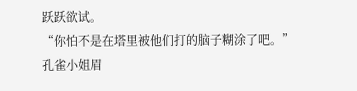跃跃欲试。
“你怕不是在塔里被他们打的脑子糊涂了吧。”
孔雀小姐眉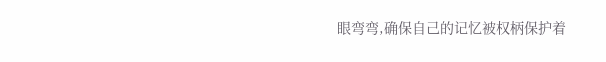眼弯弯,确保自己的记忆被权柄保护着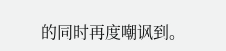的同时再度嘲讽到。